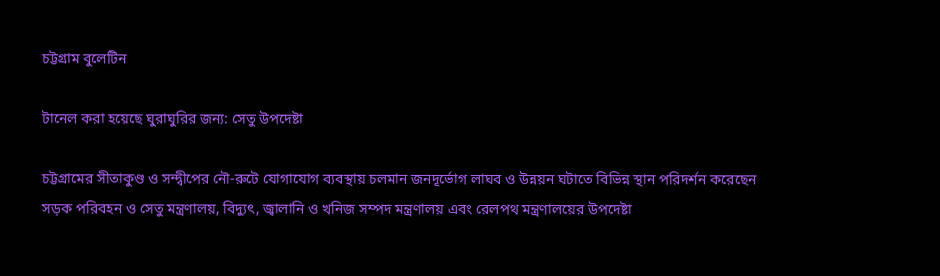চট্টগ্রাম বুলেটিন

টানেল করা হয়েছে ঘুরাঘুরির জন্য: সেতু উপদেষ্টা

চট্টগ্রামের সীতাকুণ্ড ও সন্দ্বীপের নৌ-রুটে যোগাযোগ ব্যবস্থায় চলমান জনদূর্ভোগ লাঘব ও উন্নয়ন ঘটাতে বিভিন্ন স্থান পরিদর্শন করেছেন সড়ক পরিবহন ও সেতু মন্ত্রণালয়, বিদ্যুৎ, জ্বালানি ও খনিজ সম্পদ মন্ত্রণালয় এবং রেলপথ মন্ত্রণালয়ের উপদেষ্টা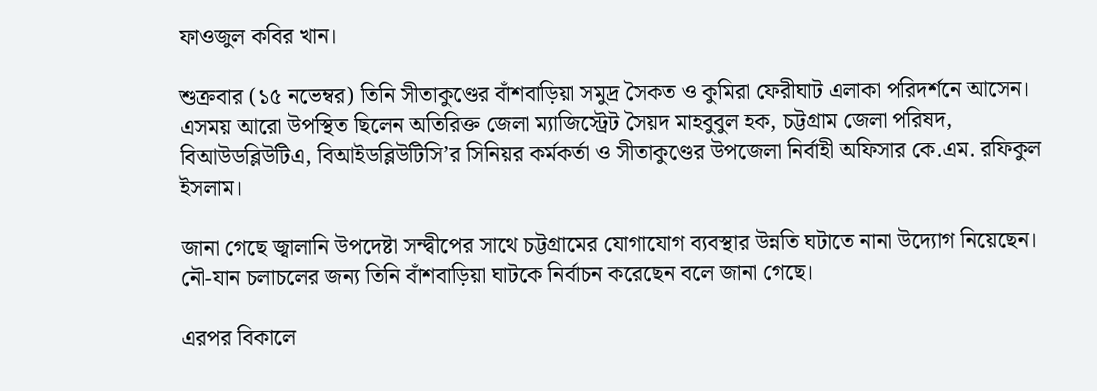ফাওজুল কবির খান।

শুক্রবার (১৫ নভেম্বর) তিনি সীতাকুণ্ডের বাঁশবাড়িয়া সমুদ্র সৈকত ও কুমিরা ফেরীঘাট এলাকা পরিদর্শনে আসেন। এসময় আরো উপস্থিত ছিলেন অতিরিক্ত জেলা ম্যাজিস্ট্রেট সৈয়দ মাহবুবুল হক, চট্টগ্রাম জেলা পরিষদ, বিআউডব্লিউটিএ, বিআইডব্লিউটিসি’র সিনিয়র কর্মকর্তা ও সীতাকুণ্ডের উপজেলা নির্বাহী অফিসার কে.এম. রফিকুল ইসলাম।

জানা গেছে জ্বালানি উপদেষ্টা সন্দ্বীপের সাথে চট্টগ্রামের যোগাযোগ ব্যবস্থার উন্নতি ঘটাতে নানা উদ্যোগ নিয়েছেন। নৌ-যান চলাচলের জন্য তিনি বাঁশবাড়িয়া ঘাটকে নির্বাচন করেছেন বলে জানা গেছে।

এরপর বিকালে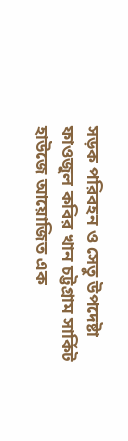সড়ক পরিবহন ও সেতু উপদেষ্টা ফাওজুল কবির খান চট্টগ্রাম সার্কিট হাউজে আয়োজিত এক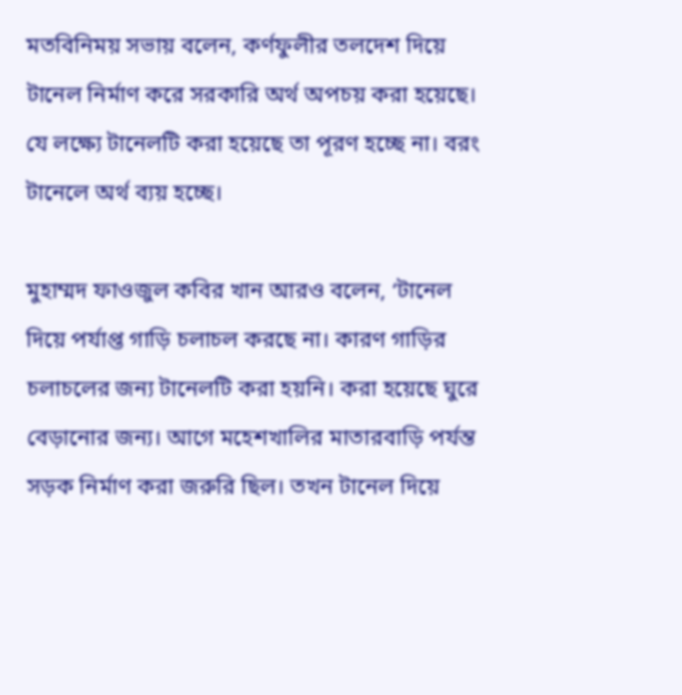মতবিনিময় সভায় বলেন, কর্ণফুলীর তলদেশ দিয়ে টানেল নির্মাণ করে সরকারি অর্থ অপচয় করা হয়েছে। যে লক্ষ্যে টানেলটি করা হয়েছে তা পূরণ হচ্ছে না। বরং টানেলে অর্থ ব্যয় হচ্ছে।

মুহাম্মদ ফাওজুল কবির খান আরও বলেন, ‘টানেল দিয়ে পর্যাপ্ত গাড়ি চলাচল করছে না। কারণ গাড়ির চলাচলের জন্য টানেলটি করা হয়নি। করা হয়েছে ঘুরে বেড়ানোর জন্য। আগে মহেশখালির মাতারবাড়ি পর্যন্ত সড়ক নির্মাণ করা জরুরি ছিল। তখন টানেল দিয়ে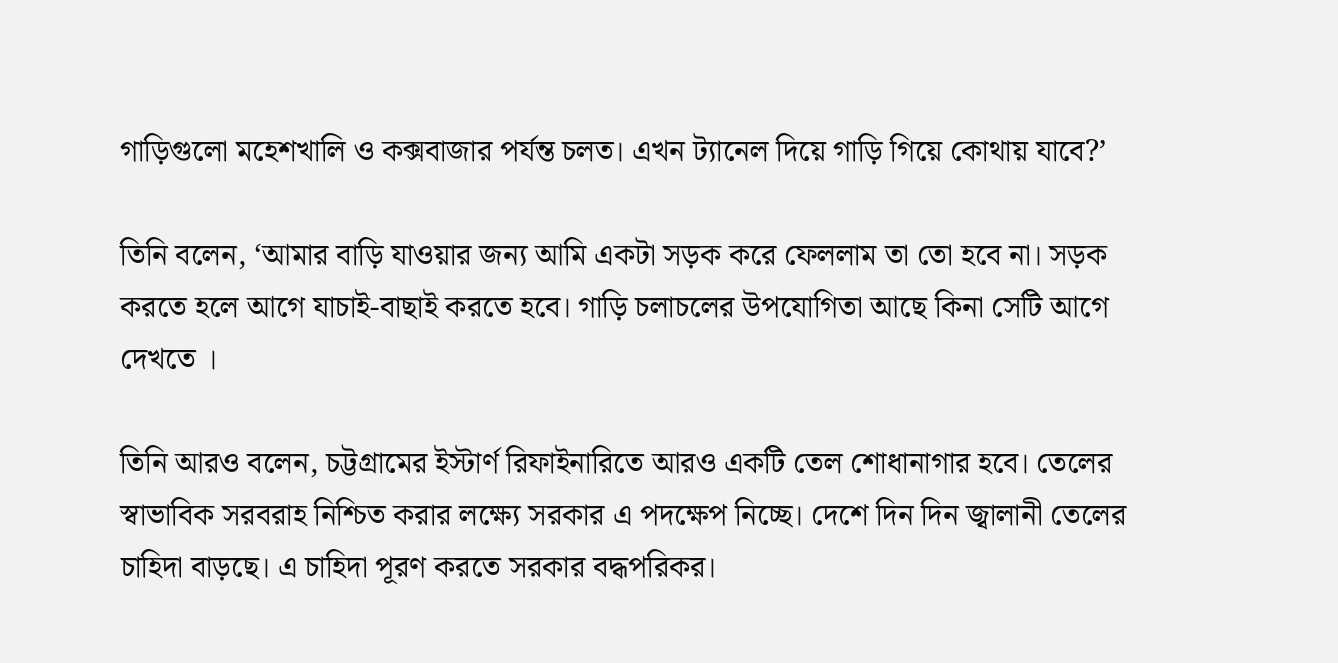গাড়িগুলো মহেশখালি ও কক্সবাজার পর্যন্ত চলত। এখন ট্যানেল দিয়ে গাড়ি গিয়ে কোথায় যাবে?’

তিনি বলেন, ‘আমার বাড়ি যাওয়ার জন্য আমি একটা সড়ক করে ফেললাম তা তো হবে না। সড়ক করতে হলে আগে যাচাই-বাছাই করতে হবে। গাড়ি চলাচলের উপযোগিতা আছে কিনা সেটি আগে দেখতে ।

তিনি আরও বলেন, চট্টগ্রামের ইস্টার্ণ রিফাইনারিতে আরও একটি তেল শোধানাগার হবে। তেলের স্বাভাবিক সরবরাহ নিশ্চিত করার লক্ষ্যে সরকার এ পদক্ষেপ নিচ্ছে। দেশে দিন দিন জ্বালানী তেলের চাহিদা বাড়ছে। এ চাহিদা পূরণ করতে সরকার বদ্ধপরিকর।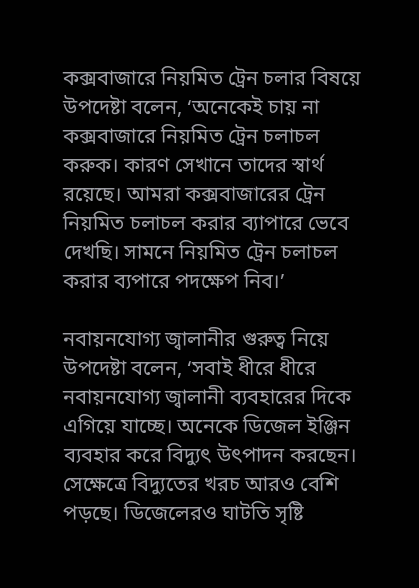কক্সবাজারে নিয়মিত ট্রেন চলার বিষয়ে উপদেষ্টা বলেন, ‘অনেকেই চায় না কক্সবাজারে নিয়মিত ট্রেন চলাচল করুক। কারণ সেখানে তাদের স্বার্থ রয়েছে। আমরা কক্সবাজারের ট্রেন নিয়মিত চলাচল করার ব্যাপারে ভেবে দেখছি। সামনে নিয়মিত ট্রেন চলাচল করার ব্যপারে পদক্ষেপ নিব।’

নবায়নযোগ্য জ্বালানীর গুরুত্ব নিয়ে উপদেষ্টা বলেন, ‘সবাই ধীরে ধীরে নবায়নযোগ্য জ্বালানী ব্যবহারের দিকে এগিয়ে যাচ্ছে। অনেকে ডিজেল ইঞ্জিন ব্যবহার করে বিদ্যুৎ উৎপাদন করছেন। সেক্ষেত্রে বিদ্যুতের খরচ আরও বেশি পড়ছে। ডিজেলেরও ঘাটতি সৃষ্টি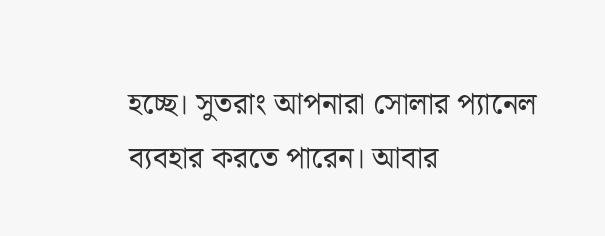হচ্ছে। সুতরাং আপনারা সোলার প্যানেল ব্যবহার করতে পারেন। আবার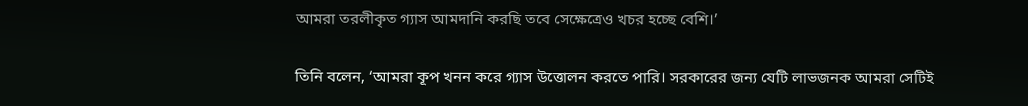আমরা তরলীকৃত গ্যাস আমদানি করছি তবে সেক্ষেত্রেও খচর হচ্ছে বেশি।’

তিনি বলেন, ‘আমরা কূপ খনন করে গ্যাস উত্তোলন করতে পারি। সরকারের জন্য যেটি লাভজনক আমরা সেটিই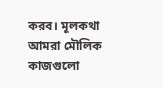করব। মূলকথা আমরা মৌলিক কাজগুলো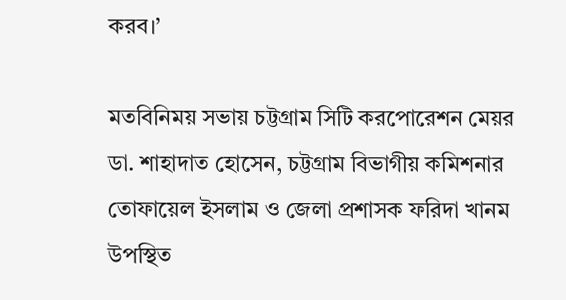করব।’

মতবিনিময় সভায় চট্টগ্রাম সিটি করপোরেশন মেয়র ডা. শাহাদাত হোসেন, চট্টগ্রাম বিভাগীয় কমিশনার তোফায়েল ইসলাম ও জেলা প্রশাসক ফরিদা খানম উপস্থিত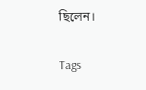ছিলেন।

Tags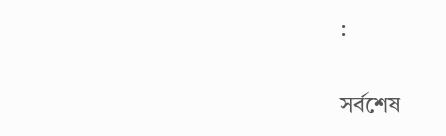:

সর্বশেষ